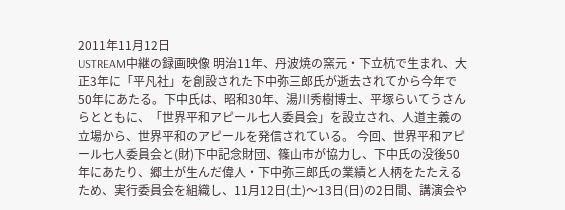2011年11月12日
USTREAM中継の録画映像 明治11年、丹波焼の窯元・下立杭で生まれ、大正3年に「平凡社」を創設された下中弥三郎氏が逝去されてから今年で50年にあたる。下中氏は、昭和30年、湯川秀樹博士、平塚らいてうさんらとともに、「世界平和アピール七人委員会」を設立され、人道主義の立場から、世界平和のアピールを発信されている。 今回、世界平和アピール七人委員会と(財)下中記念財団、篠山市が協力し、下中氏の没後50年にあたり、郷土が生んだ偉人・下中弥三郎氏の業績と人柄をたたえるため、実行委員会を組織し、11月12日(土)〜13日(日)の2日間、講演会や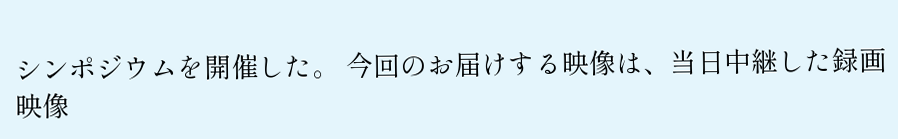シンポジウムを開催した。 今回のお届けする映像は、当日中継した録画映像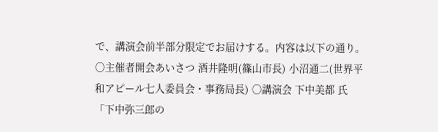で、講演会前半部分限定でお届けする。内容は以下の通り。 ○主催者開会あいさつ 酒井隆明(篠山市長) 小沼通二(世界平和アピール七人委員会・事務局長) ○講演会 下中美都 氏「下中弥三郎の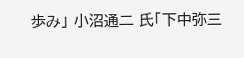歩み」 小沼通二 氏「下中弥三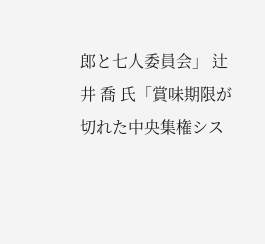郎と七人委員会」 辻井 喬 氏「賞味期限が切れた中央集権シス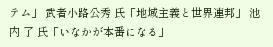テム」 武者小路公秀 氏「地域主義と世界連邦」 池内 了 氏「いなかが本番になる」